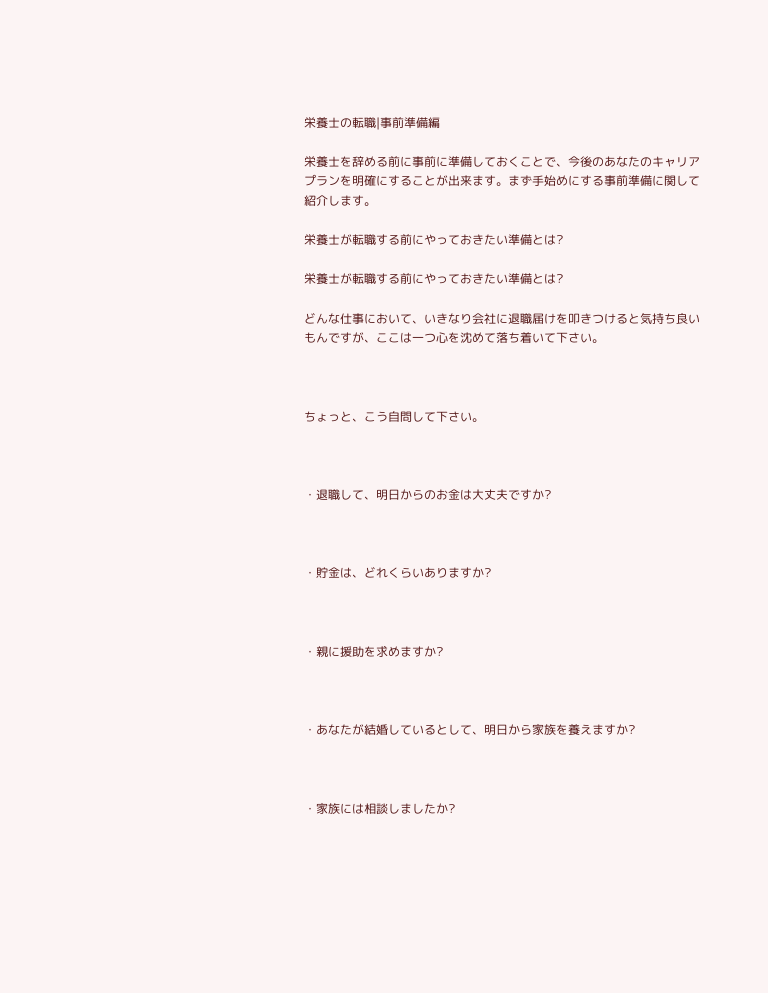栄養士の転職|事前準備編

栄養士を辞める前に事前に準備しておくことで、今後のあなたのキャリアプランを明確にすることが出来ます。まず手始めにする事前準備に関して紹介します。

栄養士が転職する前にやっておきたい準備とは?

栄養士が転職する前にやっておきたい準備とは?

どんな仕事において、いきなり会社に退職届けを叩きつけると気持ち良いもんですが、ここは一つ心を沈めて落ち着いて下さい。



ちょっと、こう自問して下さい。



・退職して、明日からのお金は大丈夫ですか?



・貯金は、どれくらいありますか?



・親に援助を求めますか?



・あなたが結婚しているとして、明日から家族を養えますか?



・家族には相談しましたか?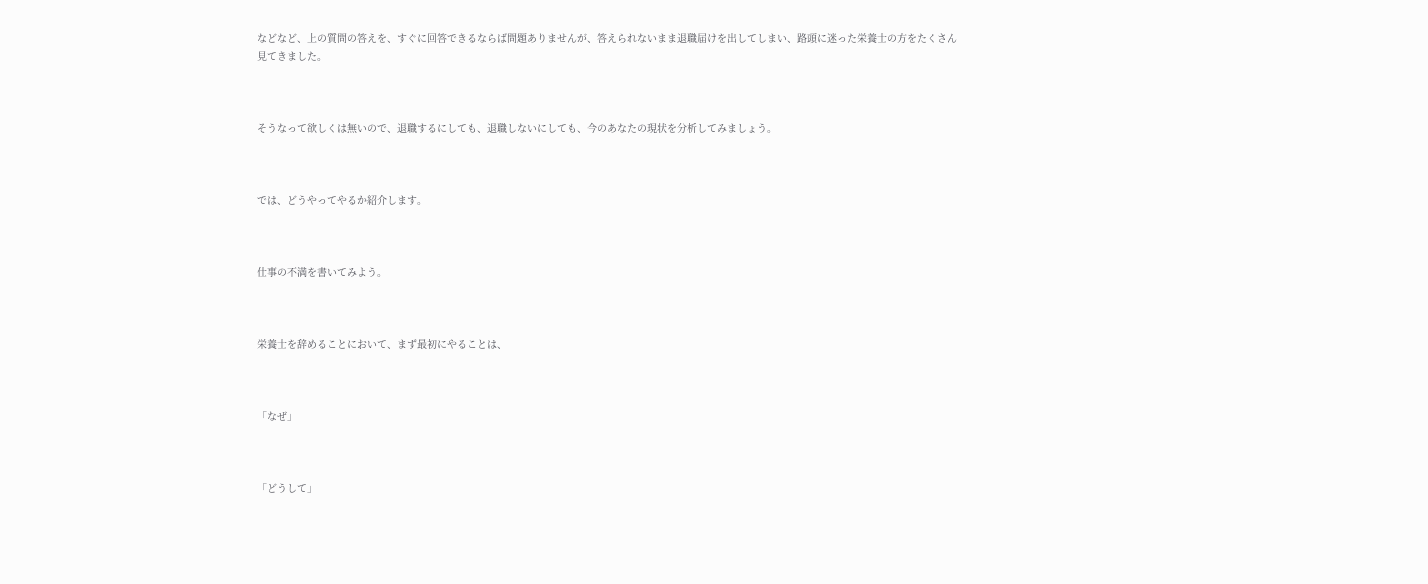などなど、上の質問の答えを、すぐに回答できるならば問題ありませんが、答えられないまま退職届けを出してしまい、路頭に迷った栄養士の方をたくさん見てきました。



そうなって欲しくは無いので、退職するにしても、退職しないにしても、今のあなたの現状を分析してみましょう。



では、どうやってやるか紹介します。



仕事の不満を書いてみよう。



栄養士を辞めることにおいて、まず最初にやることは、



「なぜ」



「どうして」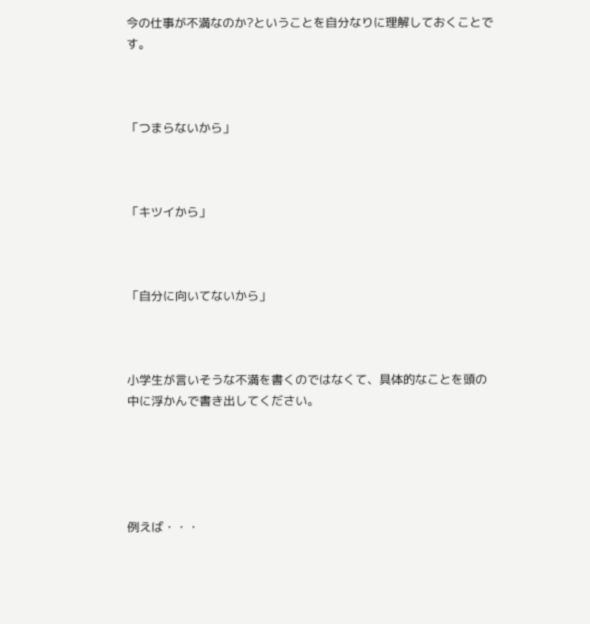今の仕事が不満なのか?ということを自分なりに理解しておくことです。



「つまらないから」



「キツイから」



「自分に向いてないから」



小学生が言いそうな不満を書くのではなくて、具体的なことを頭の中に浮かんで書き出してください。





例えば・・・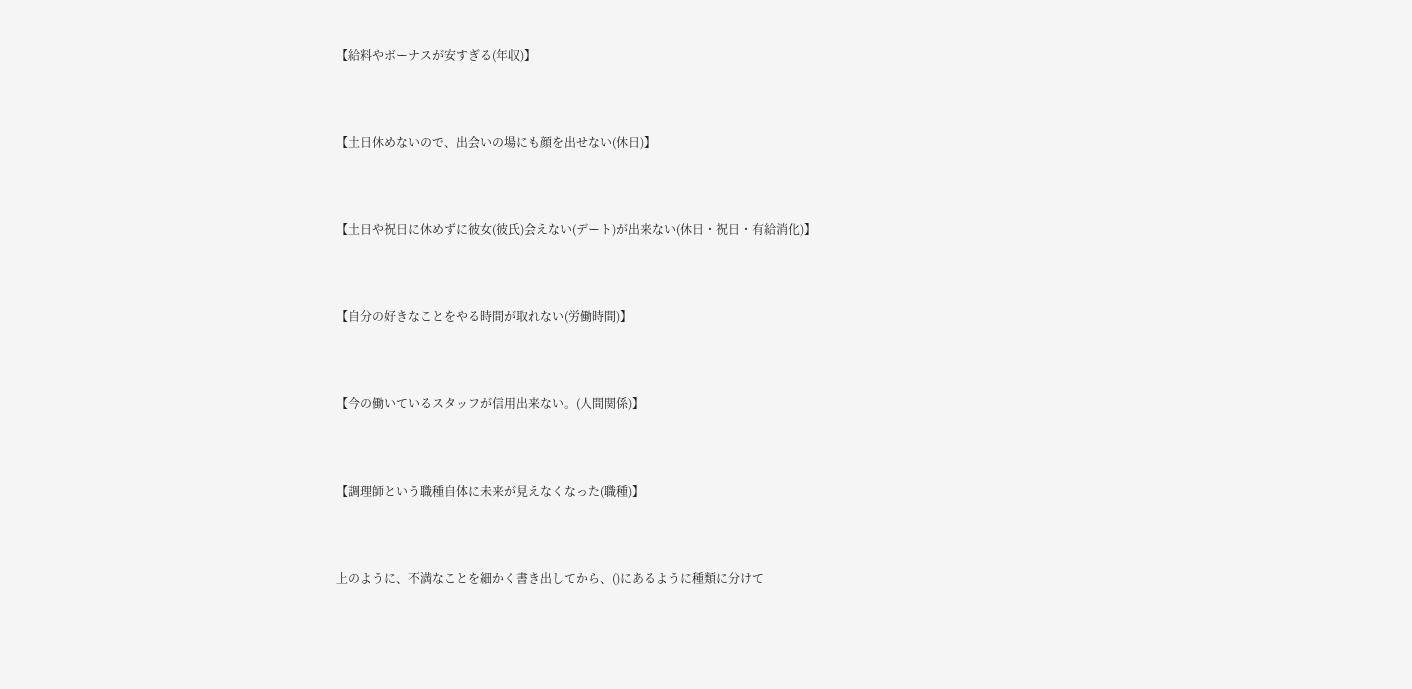【給料やボーナスが安すぎる(年収)】



【土日休めないので、出会いの場にも顔を出せない(休日)】



【土日や祝日に休めずに彼女(彼氏)会えない(デート)が出来ない(休日・祝日・有給消化)】



【自分の好きなことをやる時間が取れない(労働時間)】



【今の働いているスタッフが信用出来ない。(人間関係)】



【調理師という職種自体に未来が見えなくなった(職種)】



上のように、不満なことを細かく書き出してから、()にあるように種類に分けて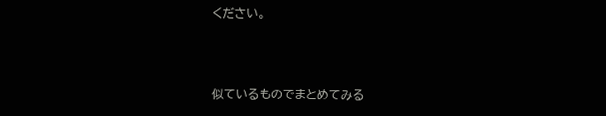ください。



似ているものでまとめてみる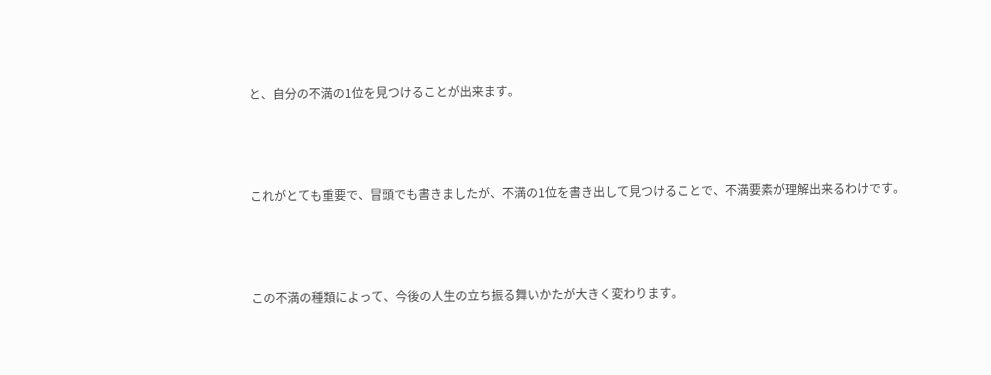と、自分の不満の1位を見つけることが出来ます。



これがとても重要で、冒頭でも書きましたが、不満の1位を書き出して見つけることで、不満要素が理解出来るわけです。



この不満の種類によって、今後の人生の立ち振る舞いかたが大きく変わります。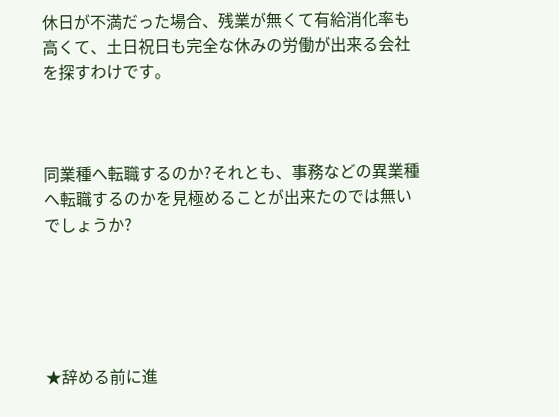休日が不満だった場合、残業が無くて有給消化率も高くて、土日祝日も完全な休みの労働が出来る会社を探すわけです。



同業種へ転職するのか?それとも、事務などの異業種へ転職するのかを見極めることが出来たのでは無いでしょうか?





★辞める前に進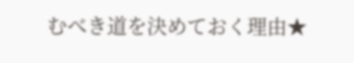むべき道を決めておく理由★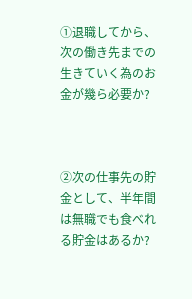①退職してから、次の働き先までの生きていく為のお金が幾ら必要か?



②次の仕事先の貯金として、半年間は無職でも食べれる貯金はあるか?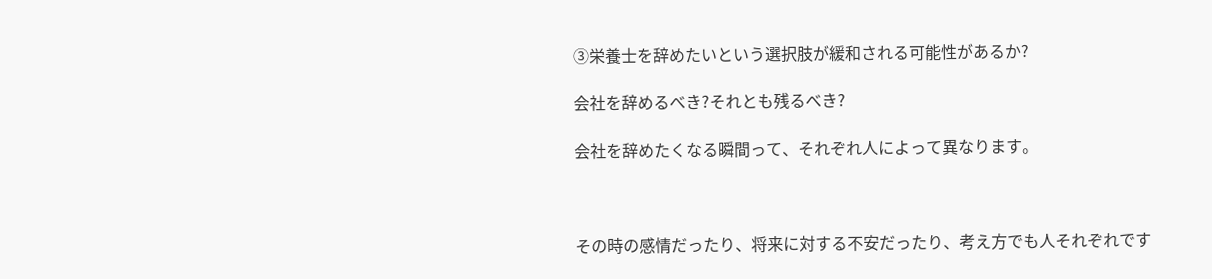③栄養士を辞めたいという選択肢が緩和される可能性があるか?

会社を辞めるべき?それとも残るべき?

会社を辞めたくなる瞬間って、それぞれ人によって異なります。



その時の感情だったり、将来に対する不安だったり、考え方でも人それぞれです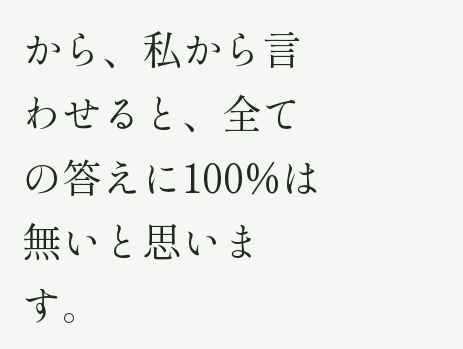から、私から言わせると、全ての答えに100%は無いと思います。